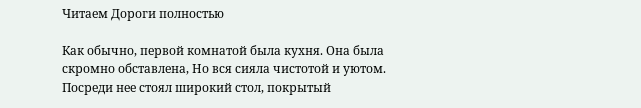Читаем Дороги полностью

Как обычно, первой комнатой была кухня. Она была скромно обставлена, Но вся сияла чистотой и уютом. Посреди нее стоял широкий стол, покрытый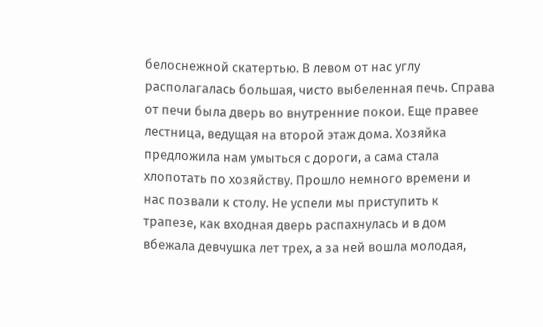белоснежной скатертью. В левом от нас углу располагалась большая, чисто выбеленная печь. Справа от печи была дверь во внутренние покои. Еще правее лестница, ведущая на второй этаж дома. Хозяйка предложила нам умыться с дороги, а сама стала хлопотать по хозяйству. Прошло немного времени и нас позвали к столу. Не успели мы приступить к трапезе, как входная дверь распахнулась и в дом вбежала девчушка лет трех, а за ней вошла молодая,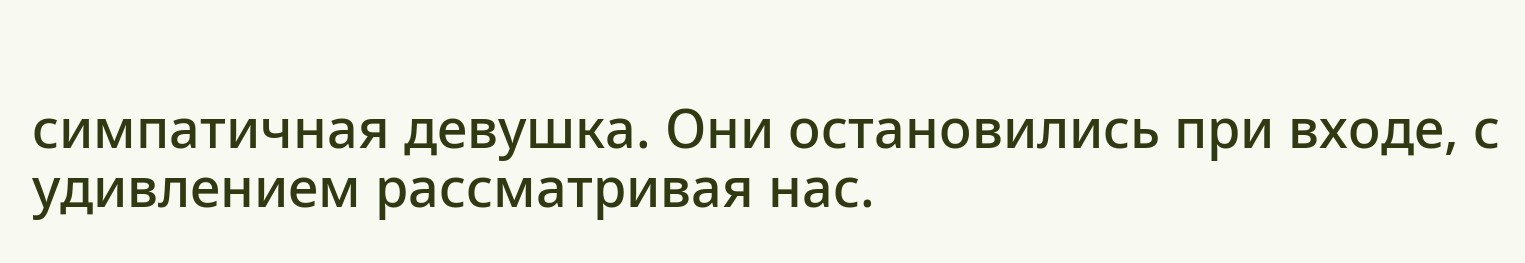симпатичная девушка. Они остановились при входе, с удивлением рассматривая нас.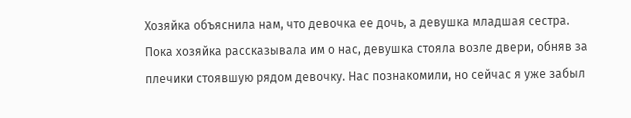Хозяйка объяснила нам, что девочка ее дочь, а девушка младшая сестра. Пока хозяйка рассказывала им о нас, девушка стояла возле двери, обняв за плечики стоявшую рядом девочку. Нас познакомили, но сейчас я уже забыл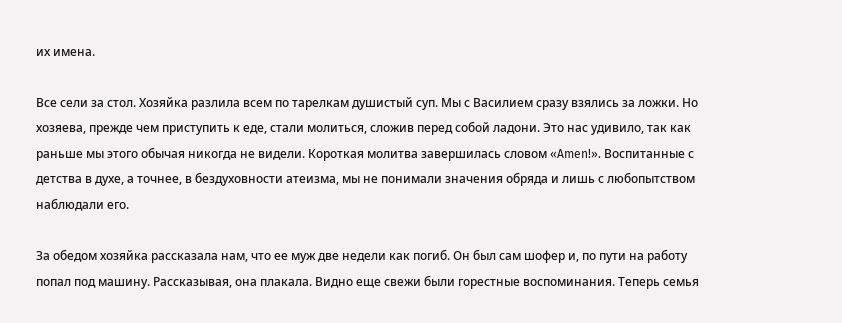их имена.

Все сели за стол. Хозяйка разлила всем по тарелкам душистый суп. Мы с Василием сразу взялись за ложки. Но хозяева, прежде чем приступить к еде, стали молиться, сложив перед собой ладони. Это нас удивило, так как раньше мы этого обычая никогда не видели. Короткая молитва завершилась словом «Amen!». Воспитанные с детства в духе, а точнее, в бездуховности атеизма, мы не понимали значения обряда и лишь с любопытством наблюдали его.

За обедом хозяйка рассказала нам, что ее муж две недели как погиб. Он был сам шофер и, по пути на работу попал под машину. Рассказывая, она плакала. Видно еще свежи были горестные воспоминания. Теперь семья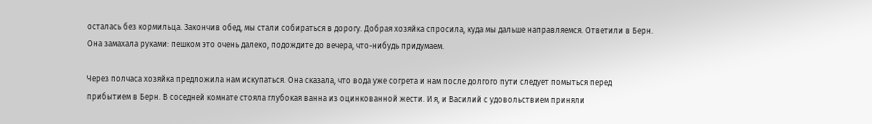осталась без кормильца. Закончив обед, мы стали собираться в дорогу. Добрая хозяйка спросила, куда мы дальше направляемся. Ответили в Берн. Она замахала руками: пешком это очень далеко, подождите до вечера, что-нибудь придумаем.

Через полчаса хозяйка предложила нам искупаться. Она сказала, что вода уже согрета и нам после долгого пути следует помыться перед прибытием в Берн. В соседней комнате стояла глубокая ванна из оцинкованной жести. И я, и Василий с удовольствием приняли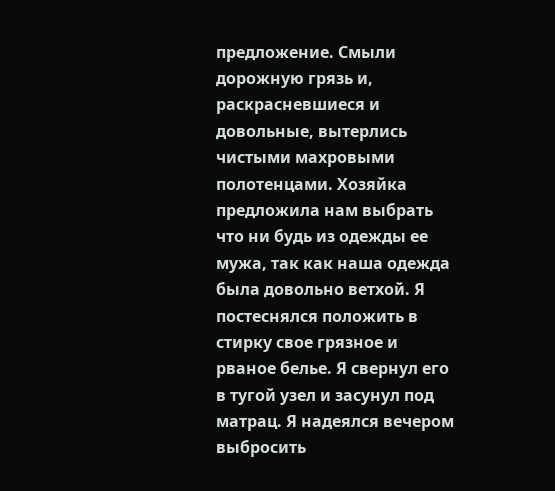предложение. Смыли дорожную грязь и, раскрасневшиеся и довольные, вытерлись чистыми махровыми полотенцами. Хозяйка предложила нам выбрать что ни будь из одежды ее мужа, так как наша одежда была довольно ветхой. Я постеснялся положить в стирку свое грязное и рваное белье. Я свернул его в тугой узел и засунул под матрац. Я надеялся вечером выбросить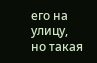его на улицу, но такая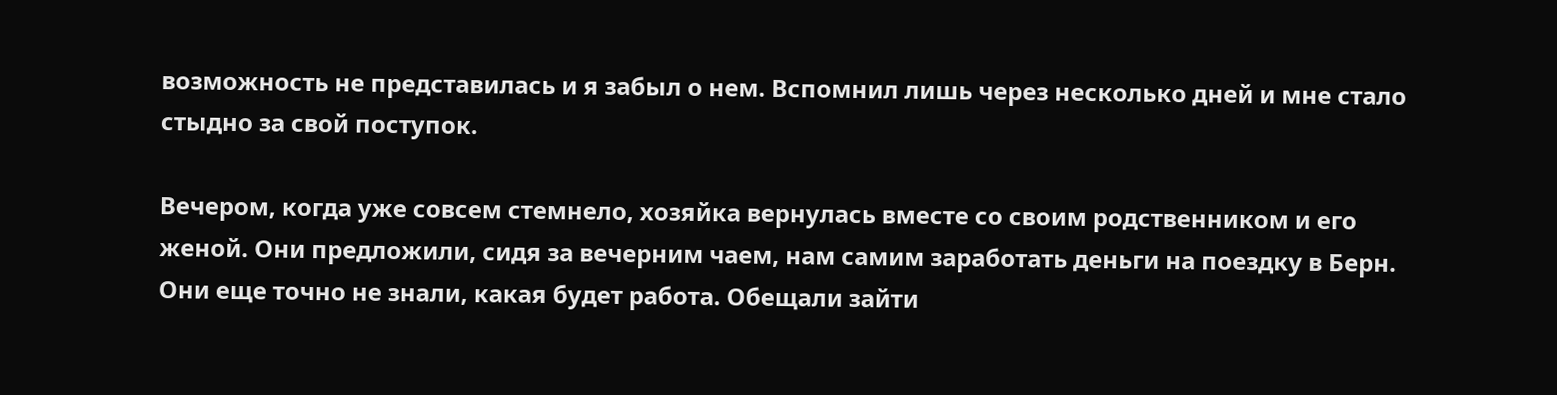возможность не представилась и я забыл о нем. Вспомнил лишь через несколько дней и мне стало стыдно за свой поступок.

Вечером, когда уже совсем стемнело, хозяйка вернулась вместе со своим родственником и его женой. Они предложили, сидя за вечерним чаем, нам самим заработать деньги на поездку в Берн. Они еще точно не знали, какая будет работа. Обещали зайти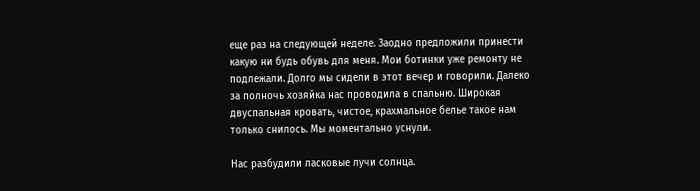еще раз на следующей неделе. Заодно предложили принести какую ни будь обувь для меня. Мои ботинки уже ремонту не подлежали. Долго мы сидели в этот вечер и говорили. Далеко за полночь хозяйка нас проводила в спальню. Широкая двуспальная кровать, чистое, крахмальное белье такое нам только снилось. Мы моментально уснули.

Нас разбудили ласковые лучи солнца.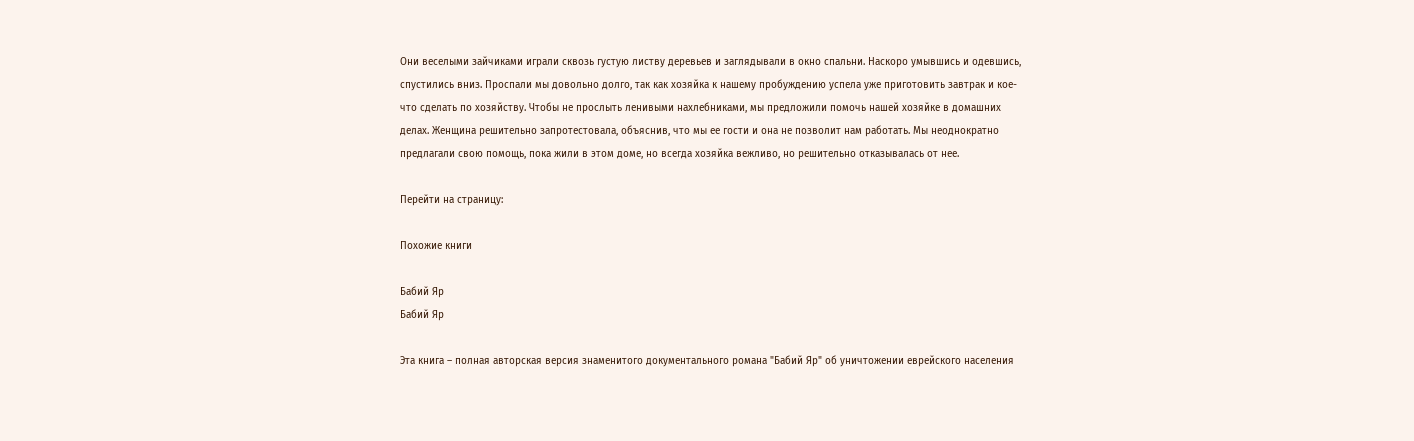Они веселыми зайчиками играли сквозь густую листву деревьев и заглядывали в окно спальни. Наскоро умывшись и одевшись, спустились вниз. Проспали мы довольно долго, так как хозяйка к нашему пробуждению успела уже приготовить завтрак и кое-что сделать по хозяйству. Чтобы не прослыть ленивыми нахлебниками, мы предложили помочь нашей хозяйке в домашних делах. Женщина решительно запротестовала, объяснив, что мы ее гости и она не позволит нам работать. Мы неоднократно предлагали свою помощь, пока жили в этом доме, но всегда хозяйка вежливо, но решительно отказывалась от нее.

Перейти на страницу:

Похожие книги

Бабий Яр
Бабий Яр

Эта книга – полная авторская версия знаменитого документального романа "Бабий Яр" об уничтожении еврейского населения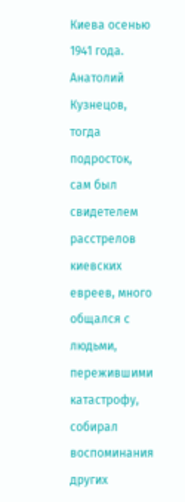Киева осенью 1941 года. Анатолий Кузнецов, тогда подросток, сам был свидетелем расстрелов киевских евреев, много общался с людьми, пережившими катастрофу, собирал воспоминания других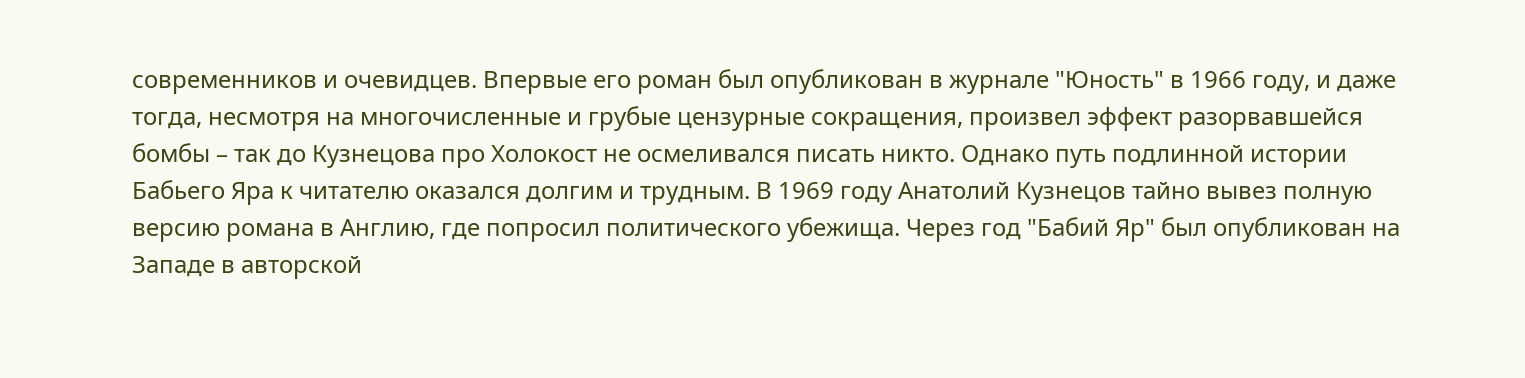современников и очевидцев. Впервые его роман был опубликован в журнале "Юность" в 1966 году, и даже тогда, несмотря на многочисленные и грубые цензурные сокращения, произвел эффект разорвавшейся бомбы – так до Кузнецова про Холокост не осмеливался писать никто. Однако путь подлинной истории Бабьего Яра к читателю оказался долгим и трудным. В 1969 году Анатолий Кузнецов тайно вывез полную версию романа в Англию, где попросил политического убежища. Через год "Бабий Яр" был опубликован на Западе в авторской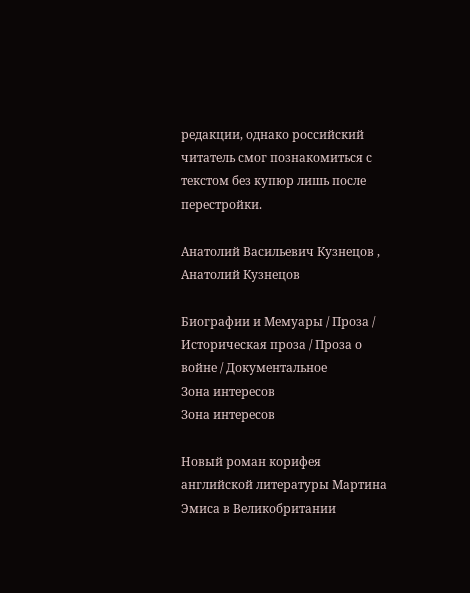редакции, однако российский читатель смог познакомиться с текстом без купюр лишь после перестройки.

Анатолий Васильевич Кузнецов , Анатолий Кузнецов

Биографии и Мемуары / Проза / Историческая проза / Проза о войне / Документальное
Зона интересов
Зона интересов

Новый роман корифея английской литературы Мартина Эмиса в Великобритании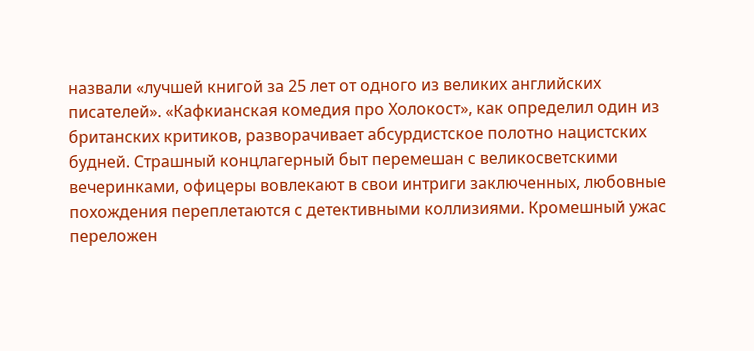назвали «лучшей книгой за 25 лет от одного из великих английских писателей». «Кафкианская комедия про Холокост», как определил один из британских критиков, разворачивает абсурдистское полотно нацистских будней. Страшный концлагерный быт перемешан с великосветскими вечеринками, офицеры вовлекают в свои интриги заключенных, любовные похождения переплетаются с детективными коллизиями. Кромешный ужас переложен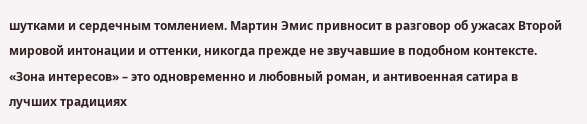шутками и сердечным томлением. Мартин Эмис привносит в разговор об ужасах Второй мировой интонации и оттенки, никогда прежде не звучавшие в подобном контексте. «Зона интересов» – это одновременно и любовный роман, и антивоенная сатира в лучших традициях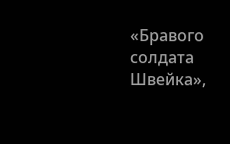«Бравого солдата Швейка»,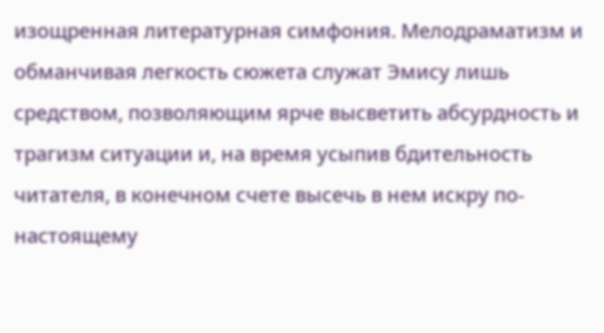изощренная литературная симфония. Мелодраматизм и обманчивая легкость сюжета служат Эмису лишь средством, позволяющим ярче высветить абсурдность и трагизм ситуации и, на время усыпив бдительность читателя, в конечном счете высечь в нем искру по-настоящему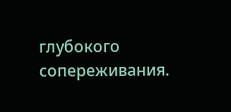глубокого сопереживания.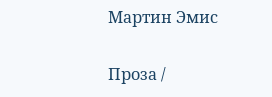Мартин Эмис

Проза /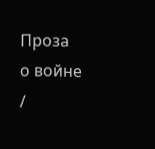Проза о войне /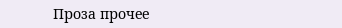Проза прочее